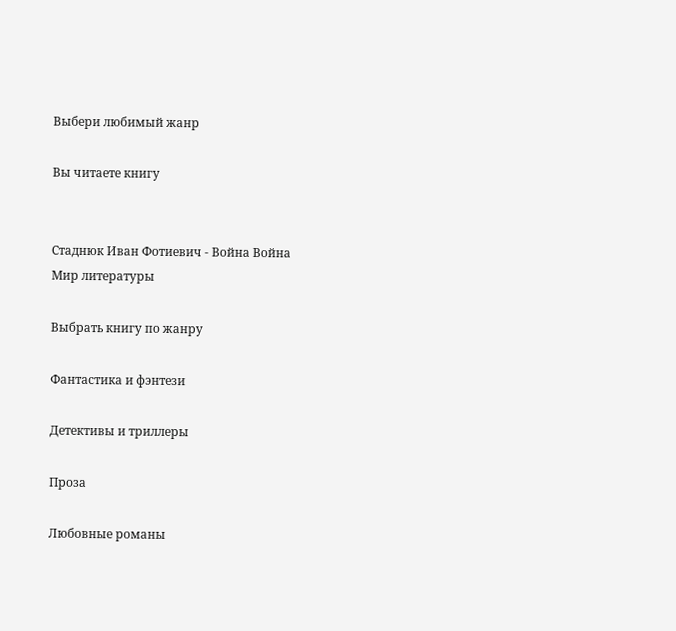Выбери любимый жанр

Вы читаете книгу


Стаднюк Иван Фотиевич - Война Война
Мир литературы

Выбрать книгу по жанру

Фантастика и фэнтези

Детективы и триллеры

Проза

Любовные романы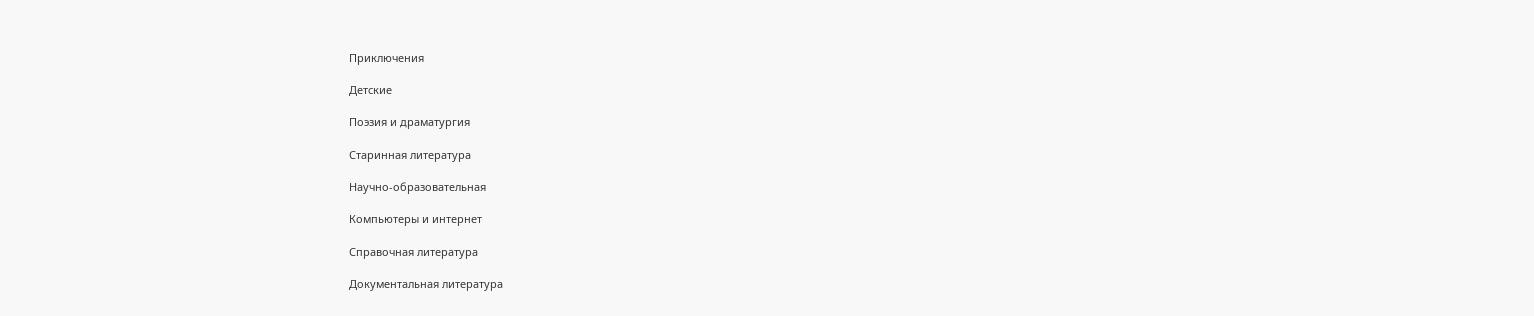Приключения

Детские

Поэзия и драматургия

Старинная литература

Научно-образовательная

Компьютеры и интернет

Справочная литература

Документальная литература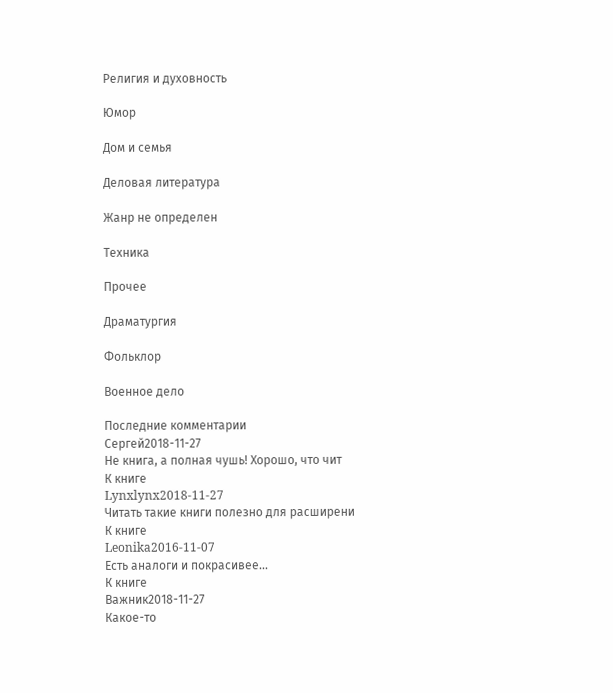Религия и духовность

Юмор

Дом и семья

Деловая литература

Жанр не определен

Техника

Прочее

Драматургия

Фольклор

Военное дело

Последние комментарии
Сергей2018-11-27
Не книга, а полная чушь! Хорошо, что чит
К книге
Lynxlynx2018-11-27
Читать такие книги полезно для расширени
К книге
Leonika2016-11-07
Есть аналоги и покрасивее...
К книге
Важник2018-11-27
Какое-то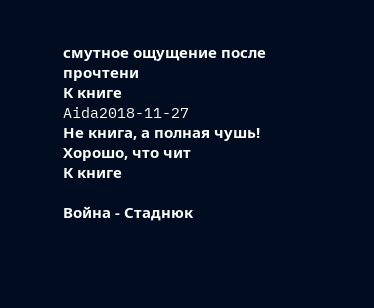смутное ощущение после прочтени
К книге
Aida2018-11-27
Не книга, а полная чушь! Хорошо, что чит
К книге

Война - Стаднюк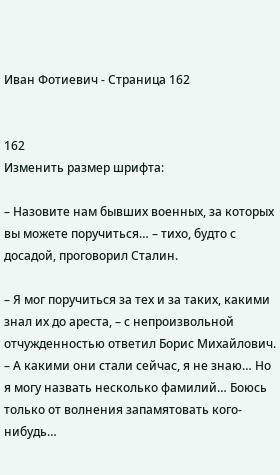Иван Фотиевич - Страница 162


162
Изменить размер шрифта:

– Назовите нам бывших военных, за которых вы можете поручиться… – тихо, будто с досадой, проговорил Сталин.

– Я мог поручиться за тех и за таких, какими знал их до ареста, – с непроизвольной отчужденностью ответил Борис Михайлович. – А какими они стали сейчас, я не знаю… Но я могу назвать несколько фамилий… Боюсь только от волнения запамятовать кого-нибудь…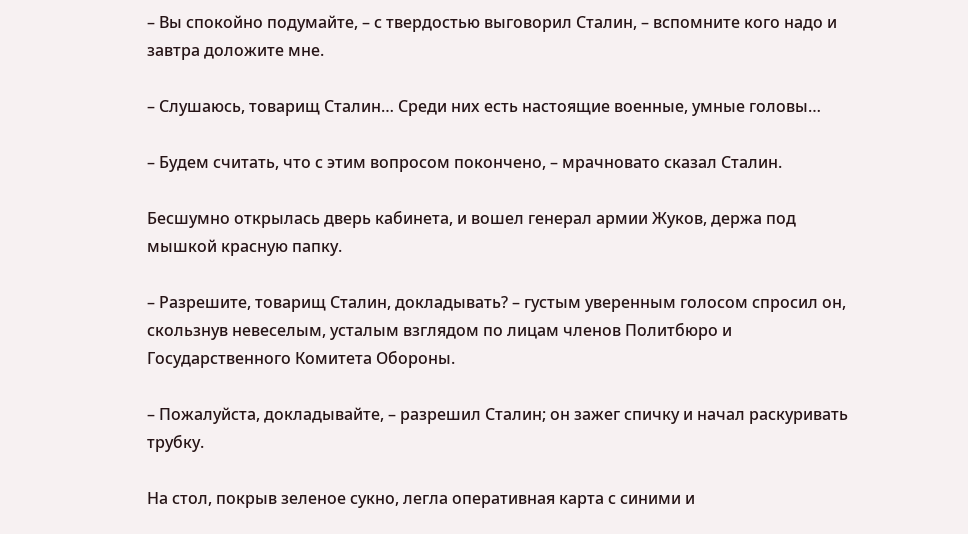– Вы спокойно подумайте, – с твердостью выговорил Сталин, – вспомните кого надо и завтра доложите мне.

– Слушаюсь, товарищ Сталин… Среди них есть настоящие военные, умные головы…

– Будем считать, что с этим вопросом покончено, – мрачновато сказал Сталин.

Бесшумно открылась дверь кабинета, и вошел генерал армии Жуков, держа под мышкой красную папку.

– Разрешите, товарищ Сталин, докладывать? – густым уверенным голосом спросил он, скользнув невеселым, усталым взглядом по лицам членов Политбюро и Государственного Комитета Обороны.

– Пожалуйста, докладывайте, – разрешил Сталин; он зажег спичку и начал раскуривать трубку.

На стол, покрыв зеленое сукно, легла оперативная карта с синими и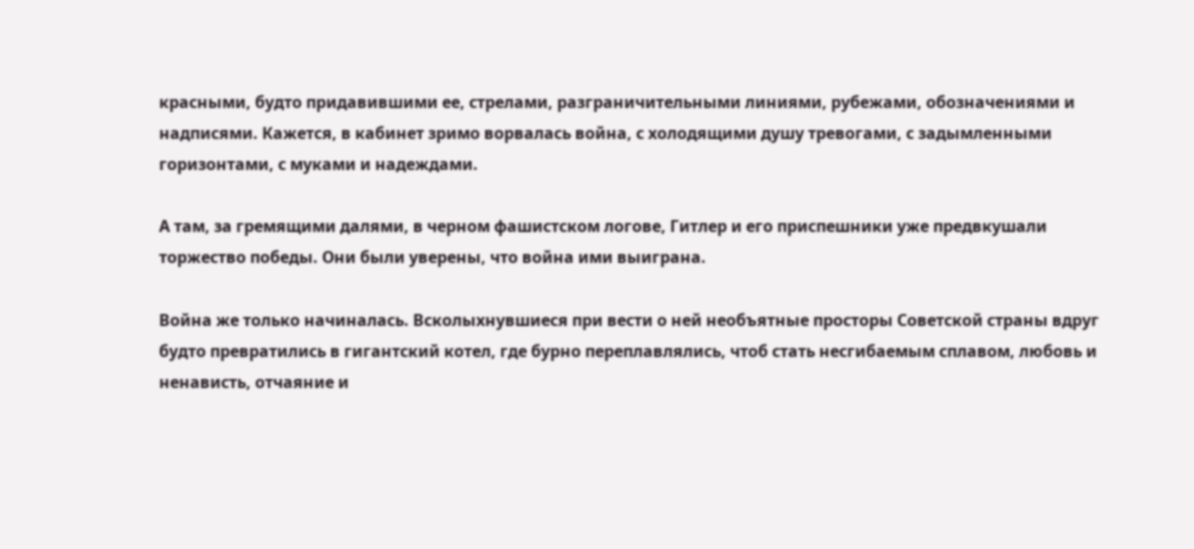красными, будто придавившими ее, стрелами, разграничительными линиями, рубежами, обозначениями и надписями. Кажется, в кабинет зримо ворвалась война, с холодящими душу тревогами, с задымленными горизонтами, с муками и надеждами.

А там, за гремящими далями, в черном фашистском логове, Гитлер и его приспешники уже предвкушали торжество победы. Они были уверены, что война ими выиграна.

Война же только начиналась. Всколыхнувшиеся при вести о ней необъятные просторы Советской страны вдруг будто превратились в гигантский котел, где бурно переплавлялись, чтоб стать несгибаемым сплавом, любовь и ненависть, отчаяние и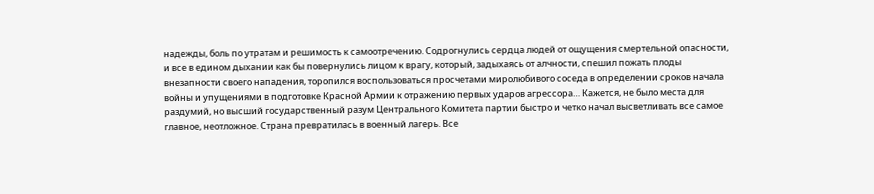надежды, боль по утратам и решимость к самоотречению. Содрогнулись сердца людей от ощущения смертельной опасности, и все в едином дыхании как бы повернулись лицом к врагу, который, задыхаясь от алчности, спешил пожать плоды внезапности своего нападения, торопился воспользоваться просчетами миролюбивого соседа в определении сроков начала войны и упущениями в подготовке Красной Армии к отражению первых ударов агрессора… Кажется, не было места для раздумий, но высший государственный разум Центрального Комитета партии быстро и четко начал высветливать все самое главное, неотложное. Страна превратилась в военный лагерь. Все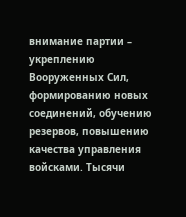внимание партии – укреплению Вооруженных Сил, формированию новых соединений, обучению резервов, повышению качества управления войсками. Тысячи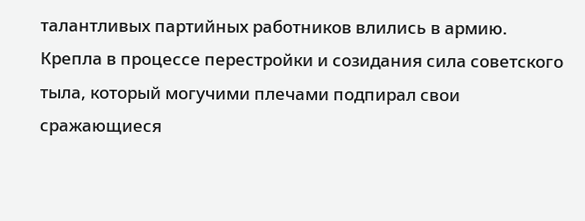талантливых партийных работников влились в армию. Крепла в процессе перестройки и созидания сила советского тыла, который могучими плечами подпирал свои сражающиеся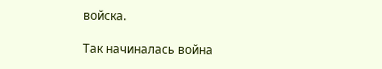войска.

Так начиналась война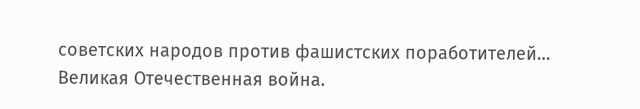советских народов против фашистских поработителей… Великая Отечественная война.